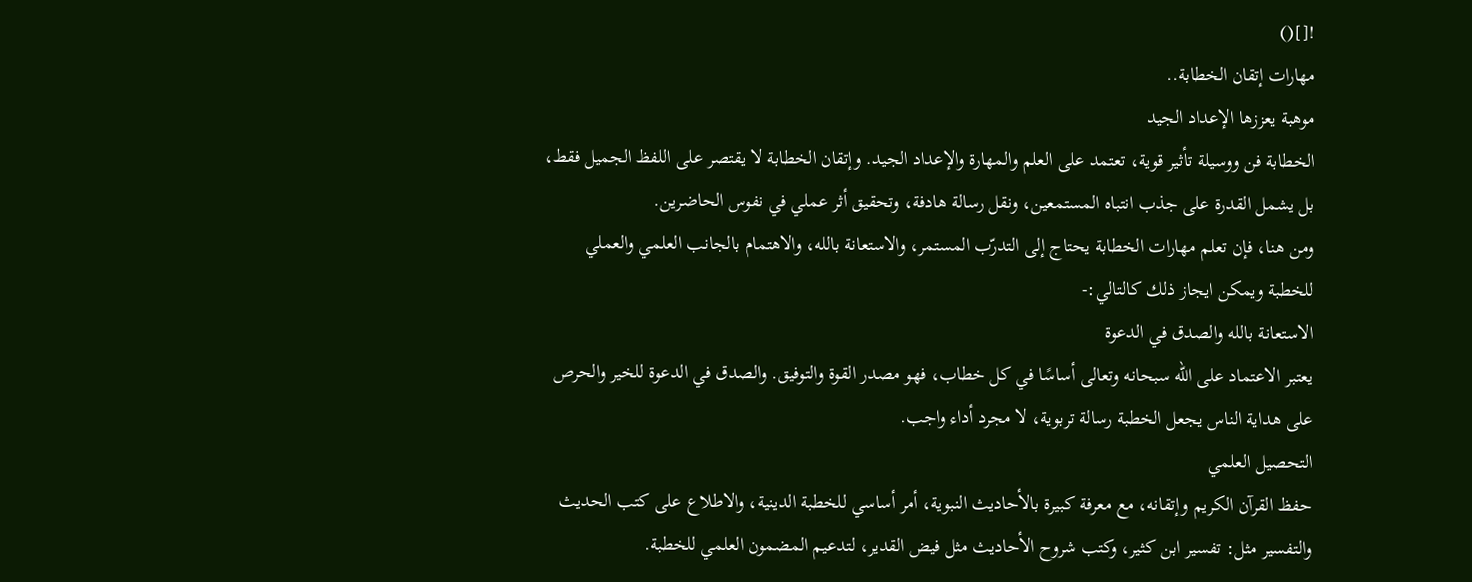![]()
مهارات إتقان الخطابة..
موهبة يعززها الإعداد الجيد
الخطابة فن ووسيلة تأثير قوية، تعتمد على العلم والمهارة والإعداد الجيد. وإتقان الخطابة لا يقتصر على اللفظ الجميل فقط، بل يشمل القدرة على جذب انتباه المستمعين، ونقل رسالة هادفة، وتحقيق أثر عملي في نفوس الحاضرين.
ومن هنا، فإن تعلم مهارات الخطابة يحتاج إلى التدرّب المستمر، والاستعانة بالله، والاهتمام بالجانب العلمي والعملي للخطبة ويمكن ايجاز ذلك كالتالي:-
الاستعانة بالله والصدق في الدعوة
يعتبر الاعتماد على الله سبحانه وتعالى أساسًا في كل خطاب، فهو مصدر القوة والتوفيق. والصدق في الدعوة للخير والحرص على هداية الناس يجعل الخطبة رسالة تربوية، لا مجرد أداء واجب.
التحصيل العلمي
حفظ القرآن الكريم وإتقانه، مع معرفة كبيرة بالأحاديث النبوية، أمر أساسي للخطبة الدينية، والاطلاع على كتب الحديث والتفسير مثل: تفسير ابن كثير، وكتب شروح الأحاديث مثل فيض القدير، لتدعيم المضمون العلمي للخطبة.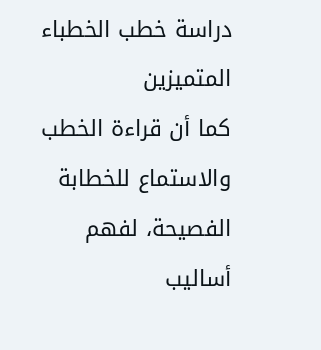دراسة خطب الخطباء المتميزين
كما أن قراءة الخطب والاستماع للخطابة الفصيحة، لفهم أساليب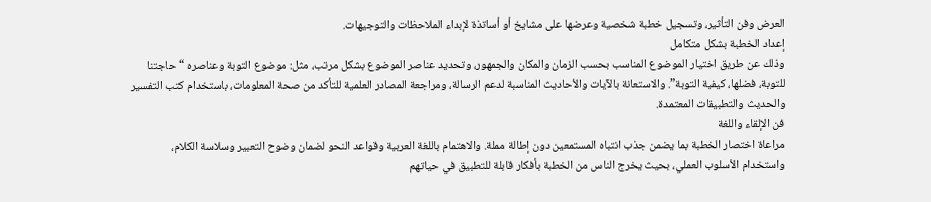العرض وفن التأثير، وتسجيل خطبة شخصية وعرضها على مشايخ أو أساتذة لإبداء الملاحظات والتوجيهات.
إعداد الخطبة بشكل متكامل
وذلك عن طريق اختيار الموضوع المناسب بحسب الزمان والمكان والجمهور، وتحديد عناصر الموضوع بشكل مرتب، مثل: موضوع التوبة وعناصره “حاجتنا للتوبة، فضلها، كيفية التوبة”. والاستعانة بالآيات والأحاديث المناسبة لدعم الرسالة، ومراجعة المصادر العلمية للتأكد من صحة المعلومات، باستخدام كتب التفسير والحديث والتطبيقات المعتمدة.
فن الإلقاء واللغة
مراعاة اختصار الخطبة بما يضمن جذب انتباه المستمعين دون إطالة مملة. والاهتمام باللغة العربية وقواعد النحو لضمان وضوح التعبير وسلاسة الكلام، واستخدام الأسلوب العملي، بحيث يخرج الناس من الخطبة بأفكار قابلة للتطبيق في حياتهم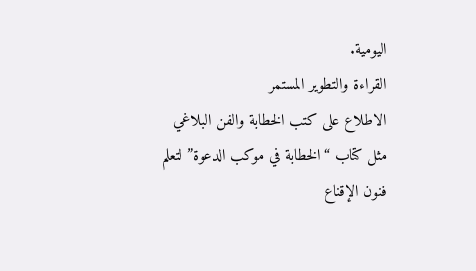اليومية.
القراءة والتطوير المستمر
الاطلاع على كتب الخطابة والفن البلاغي مثل كتاب “الخطابة في موكب الدعوة” لتعلم فنون الإقناع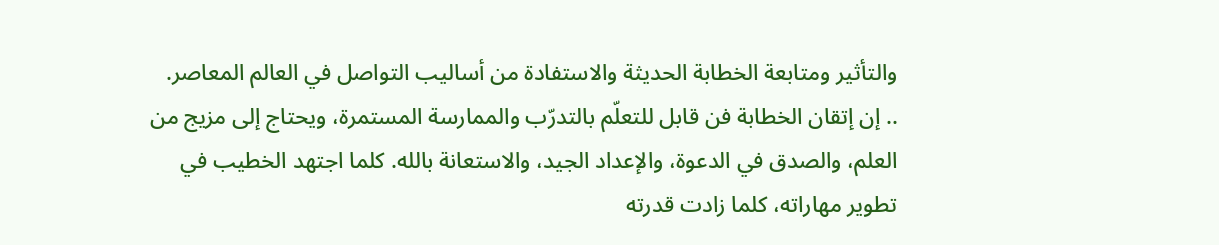والتأثير ومتابعة الخطابة الحديثة والاستفادة من أساليب التواصل في العالم المعاصر.
.. إن إتقان الخطابة فن قابل للتعلّم بالتدرّب والممارسة المستمرة، ويحتاج إلى مزيج من العلم، والصدق في الدعوة، والإعداد الجيد، والاستعانة بالله. كلما اجتهد الخطيب في تطوير مهاراته، كلما زادت قدرته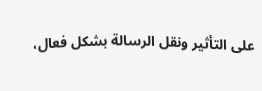على التأثير ونقل الرسالة بشكل فعال،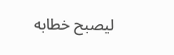ليصبح خطابه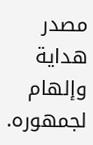مصدر هداية وإلهام لجمهوره.